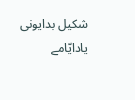شکیل بدایونی یادایّامے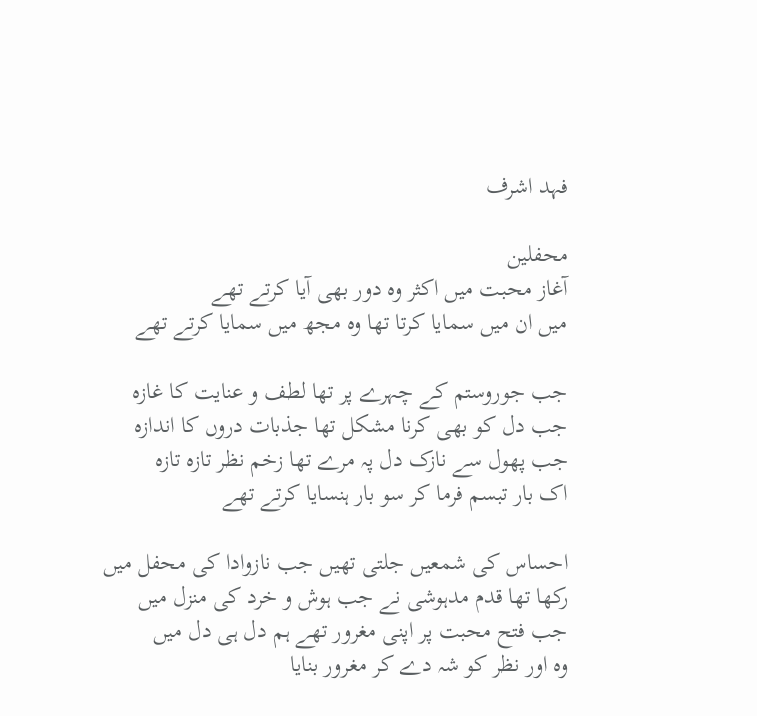فہد اشرف

محفلین
آغاز محبت میں اکثر وہ دور بھی آیا کرتے تھے
میں ان میں سمایا کرتا تھا وہ مجھ میں سمایا کرتے تھے

جب جوروستم کے چہرے پر تھا لطف و عنایت کا غازہ
جب دل کو بھی کرنا مشکل تھا جذبات دروں کا اندازہ
جب پھول سے نازک دل پہ مرے تھا زخم نظر تازہ تازہ
اک بار تبسم فرما کر سو بار ہنسایا کرتے تھے

احساس کی شمعیں جلتی تھیں جب نازوادا کی محفل میں
رکھا تھا قدم مدہوشی نے جب ہوش و خرد کی منزل میں
جب فتح محبت پر اپنی مغرور تھے ہم دل ہی دل میں
وہ اور نظر کو شہ دے کر مغرور بنایا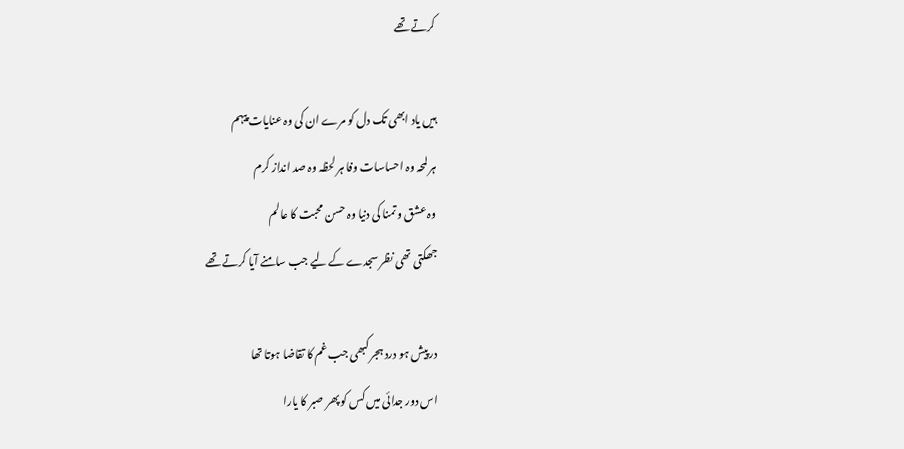کرتے تھے

ہیں یاد ابھی تک دل کو مرے ان کی وہ عنایات پیہم
ہر لمحہ وہ احساسات وفا ہر لحظہ وہ صد انداز کرم
وہ عشق و تمنا کی دنیا وہ حسن محبت کا عالم
جھکتی تھی نظر سجدے کے لیے جب سامنے آیا کرتے تھے

درپیش ہو درد ہجر کبھی جب غم کا تقاضا ہوتا تھا
اس دور جدائی میں کس کو پھر صبر کا یارا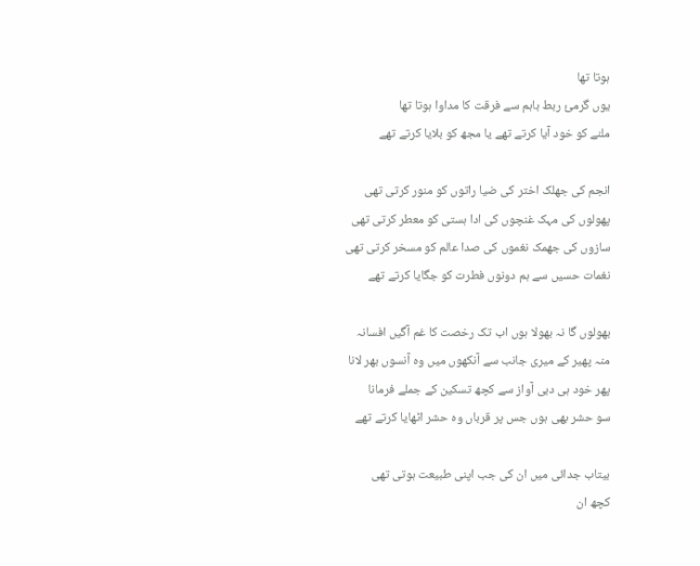ہوتا تھا
یوں گرمئ ربط باہم سے فرقت کا مداوا ہوتا تھا
ملنے کو خود آیا کرتے تھے یا مجھ کو بلایا کرتے تھے

انجم کی جھلک اختر کی ضیا راتوں کو منور کرتی تھی
پھولوں کی مہک غنچوں کی ادا ہستی کو معطر کرتی تھی
سازوں کی جھمک نغموں کی صدا عالم کو مسخر کرتی تھی
نغمات حسیں سے ہم دونوں فطرت کو جگایا کرتے تھے

بھولوں گا نہ بھولا ہوں اب تک رخصت کا غم آگیں افسانہ
منہ پھیر کے میری جانب سے آنکھوں میں وہ آنسوں بھر لانا
پھر خود ہی دبی آواز سے کچھ تسکین کے جملے فرمانا
سو حشر بھی ہوں جس پر قرباں وہ حشر اٹھایا کرتے تھے

بیتاب جدائی میں ان کی جب اپنی طبیعت ہوتی تھی
کچھ ان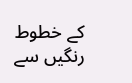کے خطوط رنگیں سے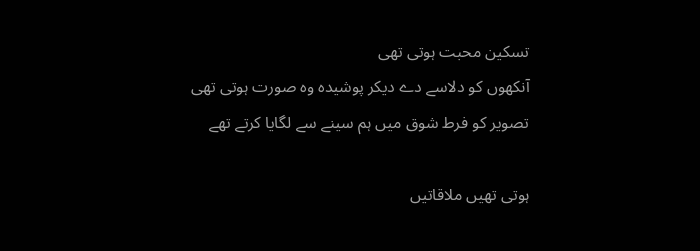تسکین محبت ہوتی تھی
آنکھوں کو دلاسے دے دیکر پوشیدہ وہ صورت ہوتی تھی
تصویر کو فرط شوق میں ہم سینے سے لگایا کرتے تھے

ہوتی تھیں ملاقاتیں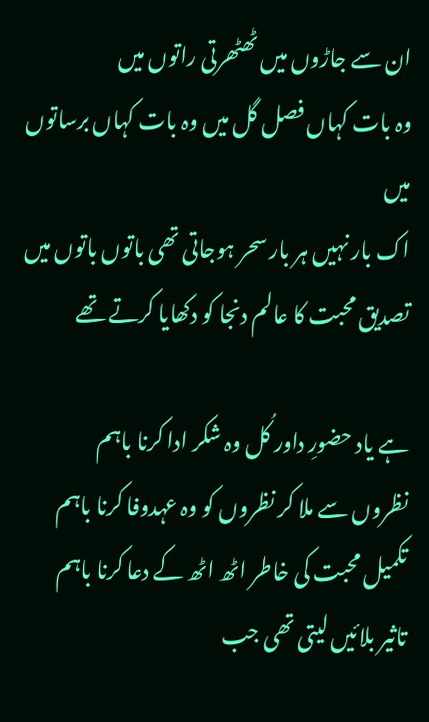ان سے جاڑوں میں ٹھٹھرتی راتوں میں
وہ بات کہاں فصل گل میں وہ بات کہاں برساتوں میں
اک بار نہیں ہر بار سحر ہوجاتی تھی باتوں باتوں میں
تصدیق محبت کا عالم دنجا کو دکھایا کرتے تھے

ہے یاد حضورِ داور کُل وہ شکر ادا کرنا باہم
نظروں سے ملا کر نظروں کو وہ عہدوفا کرنا باہم
تکمیل محبت کی خاطر اٹھ اٹھ کے دعا کرنا باہم
تاثیر بلائیں لیتی تھی جب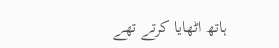ہاتھ اٹھایا کرتے تھے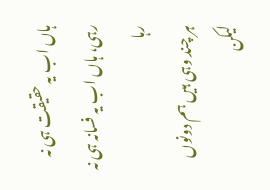ہاں اب یہ حقیقت ہی نہ رہی، ہاں اب یہ فسانہ ہی نہ رہا
ہر چند وہی ہیں ہم دونوں لیکن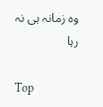وہ زمانہ ہی نہ رہا

Top